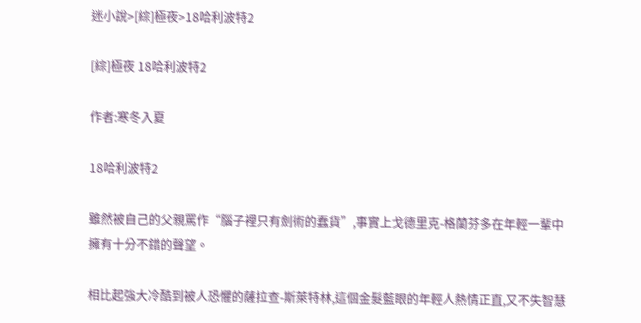迷小說>[綜]極夜>18哈利波特2

[綜]極夜 18哈利波特2

作者:寒冬入夏

18哈利波特2

雖然被自己的父親罵作“腦子裡只有劍術的蠢貨”,事實上戈德里克-格蘭芬多在年輕一輩中擁有十分不錯的聲望。

相比起強大冷酷到被人恐懼的薩拉查-斯萊特林,這個金髮藍眼的年輕人熱情正直,又不失智慧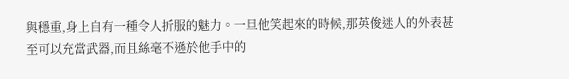與穩重,身上自有一種令人折服的魅力。一旦他笑起來的時候,那英俊迷人的外表甚至可以充當武器,而且絲毫不遜於他手中的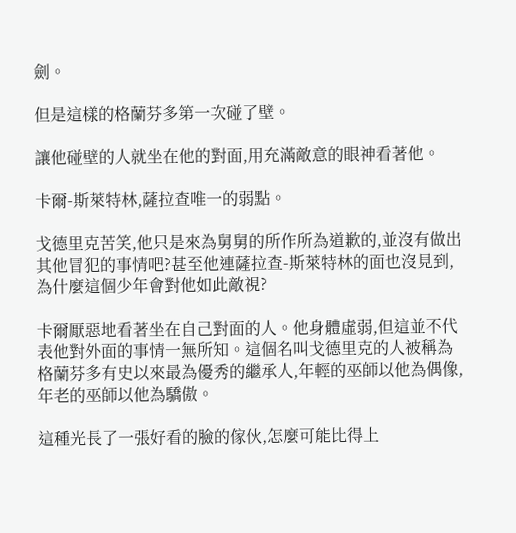劍。

但是這樣的格蘭芬多第一次碰了壁。

讓他碰壁的人就坐在他的對面,用充滿敵意的眼神看著他。

卡爾-斯萊特林,薩拉查唯一的弱點。

戈德里克苦笑,他只是來為舅舅的所作所為道歉的,並沒有做出其他冒犯的事情吧?甚至他連薩拉查-斯萊特林的面也沒見到,為什麼這個少年會對他如此敵視?

卡爾厭惡地看著坐在自己對面的人。他身體虛弱,但這並不代表他對外面的事情一無所知。這個名叫戈德里克的人被稱為格蘭芬多有史以來最為優秀的繼承人,年輕的巫師以他為偶像,年老的巫師以他為驕傲。

這種光長了一張好看的臉的傢伙,怎麼可能比得上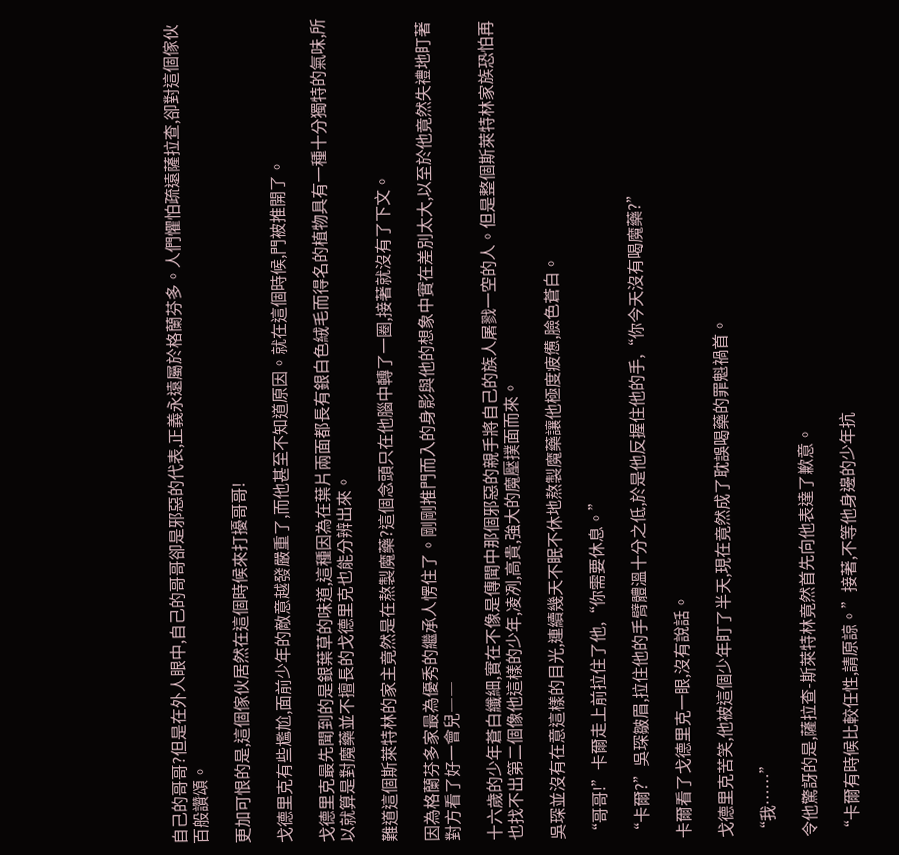自己的哥哥?但是在外人眼中,自己的哥哥卻是邪惡的代表,正義永遠屬於格蘭芬多。人們懼怕疏遠薩拉查,卻對這個傢伙百般讚頌。

更加可恨的是,這個傢伙居然在這個時候來打擾哥哥!

戈德里克有些尷尬,面前少年的敵意越發嚴重了,而他甚至不知道原因。就在這個時候,門被推開了。

戈德里克最先聞到的是銀葉草的味道,這種因為在葉片兩面都長有銀白色絨毛而得名的植物具有一種十分獨特的氣味,所以就算是對魔藥並不擅長的戈德里克也能分辨出來。

難道這個斯萊特林的家主竟然是在熬製魔藥?這個念頭只在他腦中轉了一圈,接著就沒有了下文。

因為格蘭芬多家最為優秀的繼承人愣住了。剛剛推門而入的身影與他的想象中實在差別太大,以至於他竟然失禮地盯著對方看了好一會兒――

十六歲的少年蒼白纖細,實在不像是傳聞中那個邪惡的親手將自己的族人屠戮一空的人。但是整個斯萊特林家族恐怕再也找不出第二個像他這樣的少年,凌冽,高貴,強大的魔壓撲面而來。

吳琛並沒有在意這樣的目光,連續幾天不眠不休地熬製魔藥讓他極度疲憊,臉色蒼白。

“哥哥!”卡爾走上前拉住了他,“你需要休息。”

“卡爾?”吳琛皺眉,拉住他的手臂體溫十分之低,於是他反握住他的手,“你今天沒有喝魔藥?”

卡爾看了戈德里克一眼,沒有說話。

戈德里克苦笑,他被這個少年盯了半天,現在竟然成了耽誤喝藥的罪魁禍首。

“我……”

令他驚訝的是,薩拉查-斯萊特林竟然首先向他表達了歉意。

“卡爾有時候比較任性,請原諒。”接著,不等他身邊的少年抗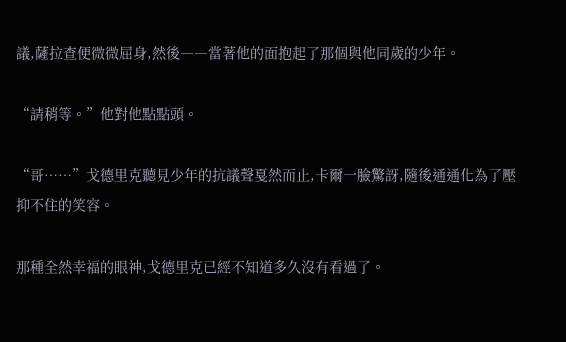議,薩拉查便微微屈身,然後――當著他的面抱起了那個與他同歲的少年。

“請稍等。”他對他點點頭。

“哥……”戈德里克聽見少年的抗議聲戛然而止,卡爾一臉驚訝,隨後通通化為了壓抑不住的笑容。

那種全然幸福的眼神,戈德里克已經不知道多久沒有看過了。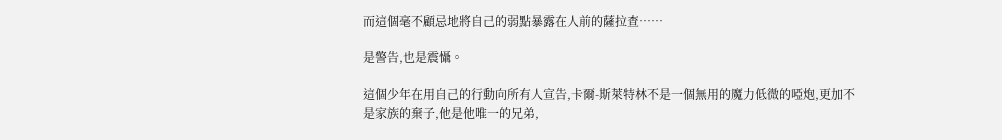而這個毫不顧忌地將自己的弱點暴露在人前的薩拉查……

是警告,也是震懾。

這個少年在用自己的行動向所有人宣告,卡爾-斯萊特林不是一個無用的魔力低微的啞炮,更加不是家族的棄子,他是他唯一的兄弟,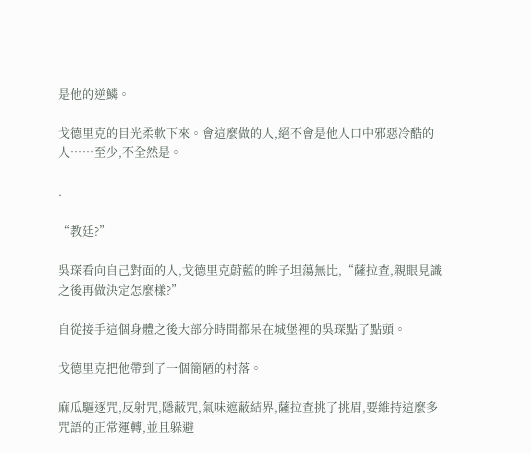是他的逆鱗。

戈德里克的目光柔軟下來。會這麼做的人,絕不會是他人口中邪惡冷酷的人……至少,不全然是。

.

“教廷?”

吳琛看向自己對面的人,戈德里克蔚藍的眸子坦蕩無比,“薩拉查,親眼見識之後再做決定怎麼樣?”

自從接手這個身體之後大部分時間都呆在城堡裡的吳琛點了點頭。

戈德里克把他帶到了一個簡陋的村落。

麻瓜驅逐咒,反射咒,隱蔽咒,氣味遮蔽結界,薩拉查挑了挑眉,要維持這麼多咒語的正常運轉,並且躲避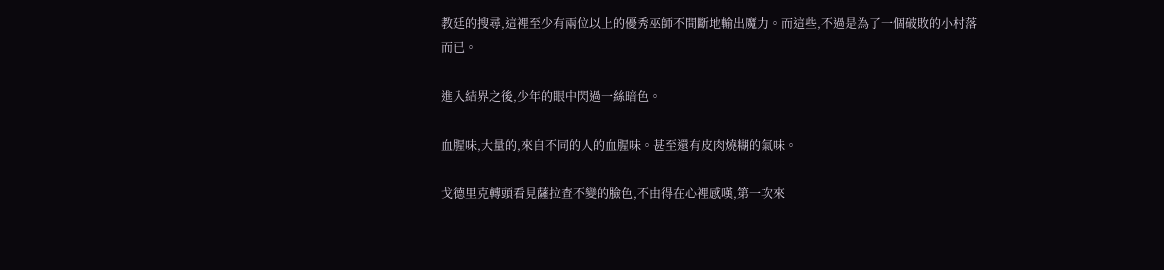教廷的搜尋,這裡至少有兩位以上的優秀巫師不間斷地輸出魔力。而這些,不過是為了一個破敗的小村落而已。

進入結界之後,少年的眼中閃過一絲暗色。

血腥味,大量的,來自不同的人的血腥味。甚至還有皮肉燒糊的氣味。

戈德里克轉頭看見薩拉查不變的臉色,不由得在心裡感嘆,第一次來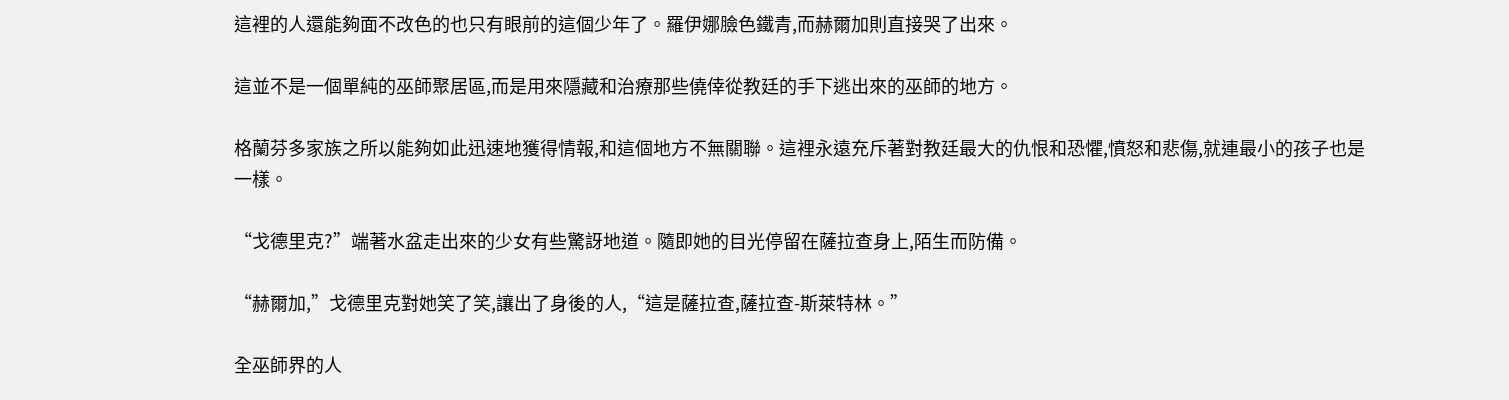這裡的人還能夠面不改色的也只有眼前的這個少年了。羅伊娜臉色鐵青,而赫爾加則直接哭了出來。

這並不是一個單純的巫師聚居區,而是用來隱藏和治療那些僥倖從教廷的手下逃出來的巫師的地方。

格蘭芬多家族之所以能夠如此迅速地獲得情報,和這個地方不無關聯。這裡永遠充斥著對教廷最大的仇恨和恐懼,憤怒和悲傷,就連最小的孩子也是一樣。

“戈德里克?”端著水盆走出來的少女有些驚訝地道。隨即她的目光停留在薩拉查身上,陌生而防備。

“赫爾加,”戈德里克對她笑了笑,讓出了身後的人,“這是薩拉查,薩拉查-斯萊特林。”

全巫師界的人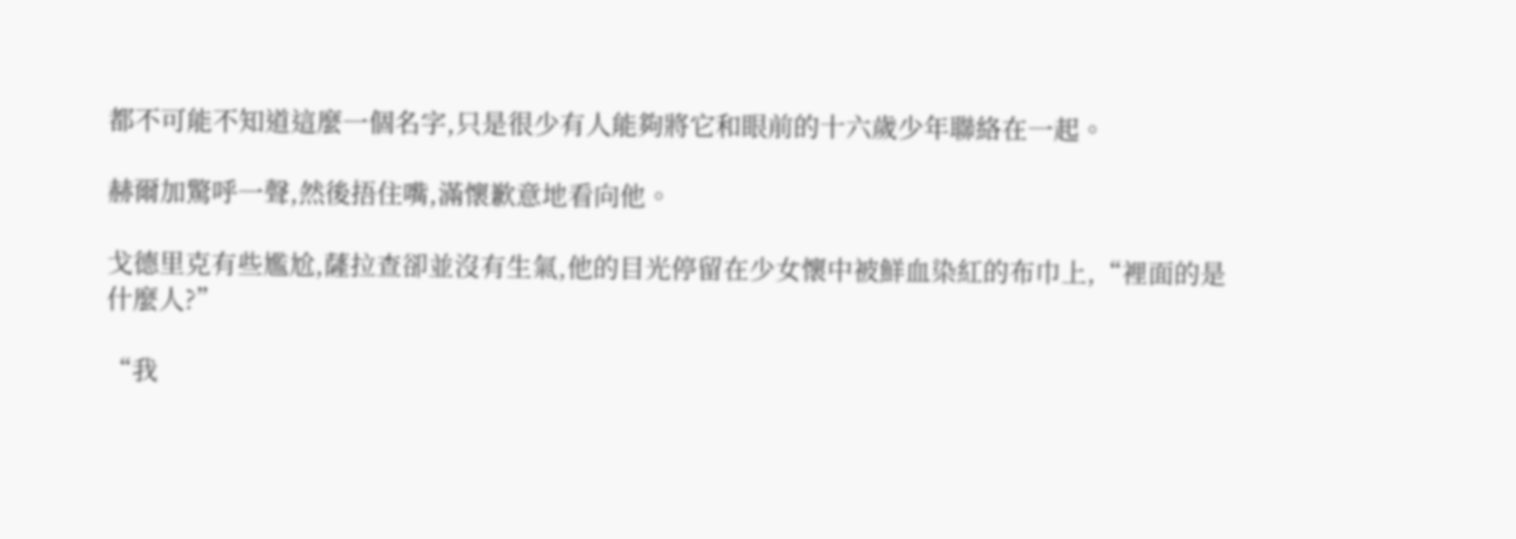都不可能不知道這麼一個名字,只是很少有人能夠將它和眼前的十六歲少年聯絡在一起。

赫爾加驚呼一聲,然後捂住嘴,滿懷歉意地看向他。

戈德里克有些尷尬,薩拉查卻並沒有生氣,他的目光停留在少女懷中被鮮血染紅的布巾上,“裡面的是什麼人?”

“我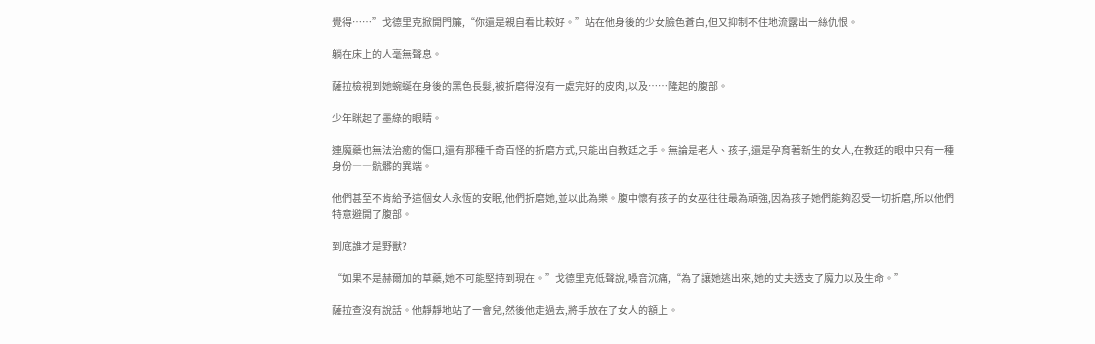覺得……”戈德里克掀開門簾,“你還是親自看比較好。”站在他身後的少女臉色蒼白,但又抑制不住地流露出一絲仇恨。

躺在床上的人毫無聲息。

薩拉檢視到她蜿蜒在身後的黑色長髮,被折磨得沒有一處完好的皮肉,以及……隆起的腹部。

少年眯起了墨綠的眼睛。

連魔藥也無法治癒的傷口,還有那種千奇百怪的折磨方式,只能出自教廷之手。無論是老人、孩子,還是孕育著新生的女人,在教廷的眼中只有一種身份――骯髒的異端。

他們甚至不肯給予這個女人永恆的安眠,他們折磨她,並以此為樂。腹中懷有孩子的女巫往往最為頑強,因為孩子她們能夠忍受一切折磨,所以他們特意避開了腹部。

到底誰才是野獸?

“如果不是赫爾加的草藥,她不可能堅持到現在。”戈德里克低聲說,嗓音沉痛,“為了讓她逃出來,她的丈夫透支了魔力以及生命。”

薩拉查沒有說話。他靜靜地站了一會兒,然後他走過去,將手放在了女人的額上。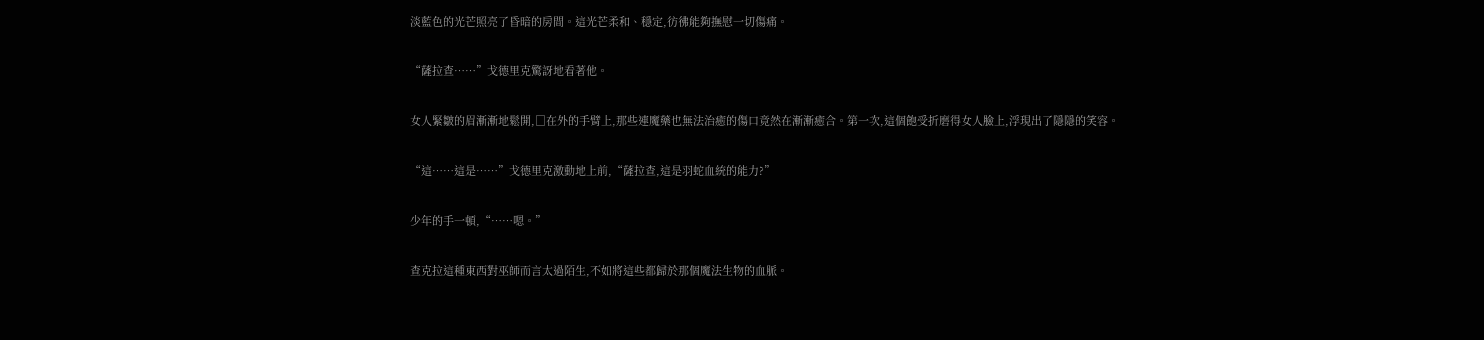淡藍色的光芒照亮了昏暗的房間。這光芒柔和、穩定,彷彿能夠撫慰一切傷痛。

“薩拉查……”戈德里克驚訝地看著他。

女人緊皺的眉漸漸地鬆開,□在外的手臂上,那些連魔藥也無法治癒的傷口竟然在漸漸癒合。第一次,這個飽受折磨得女人臉上,浮現出了隱隱的笑容。

“這……這是……”戈德里克激動地上前,“薩拉查,這是羽蛇血統的能力?”

少年的手一頓,“……嗯。”

查克拉這種東西對巫師而言太過陌生,不如將這些都歸於那個魔法生物的血脈。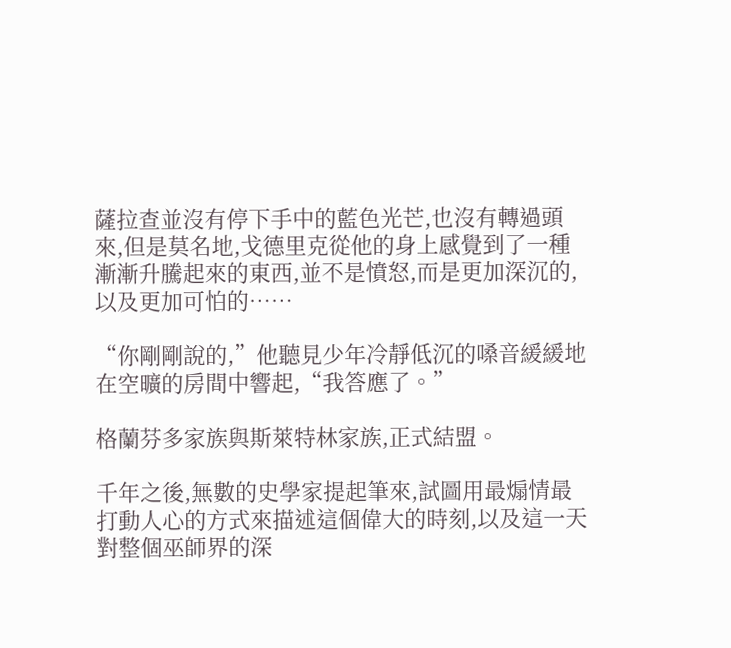薩拉查並沒有停下手中的藍色光芒,也沒有轉過頭來,但是莫名地,戈德里克從他的身上感覺到了一種漸漸升騰起來的東西,並不是憤怒,而是更加深沉的,以及更加可怕的……

“你剛剛說的,”他聽見少年冷靜低沉的嗓音緩緩地在空曠的房間中響起,“我答應了。”

格蘭芬多家族與斯萊特林家族,正式結盟。

千年之後,無數的史學家提起筆來,試圖用最煽情最打動人心的方式來描述這個偉大的時刻,以及這一天對整個巫師界的深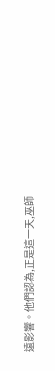遠影響。他們認為,正是這一天,巫師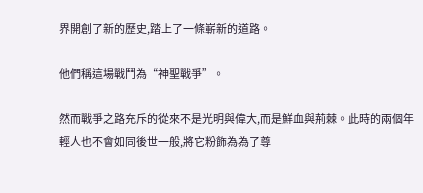界開創了新的歷史,踏上了一條嶄新的道路。

他們稱這場戰鬥為“神聖戰爭”。

然而戰爭之路充斥的從來不是光明與偉大,而是鮮血與荊棘。此時的兩個年輕人也不會如同後世一般,將它粉飾為為了尊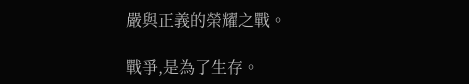嚴與正義的榮耀之戰。

戰爭,是為了生存。